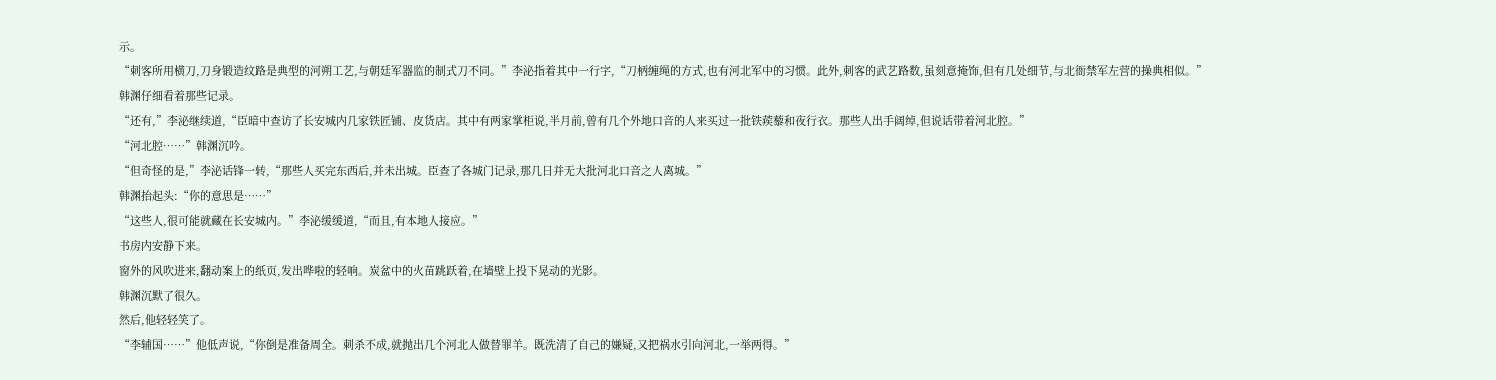示。
“刺客所用横刀,刀身锻造纹路是典型的河朔工艺,与朝廷军器监的制式刀不同。”李泌指着其中一行字,“刀柄缠绳的方式,也有河北军中的习惯。此外,刺客的武艺路数,虽刻意掩饰,但有几处细节,与北衙禁军左营的操典相似。”
韩渊仔细看着那些记录。
“还有,”李泌继续道,“臣暗中查访了长安城内几家铁匠铺、皮货店。其中有两家掌柜说,半月前,曾有几个外地口音的人来买过一批铁蒺藜和夜行衣。那些人出手阔绰,但说话带着河北腔。”
“河北腔……”韩渊沉吟。
“但奇怪的是,”李泌话锋一转,“那些人买完东西后,并未出城。臣查了各城门记录,那几日并无大批河北口音之人离城。”
韩渊抬起头:“你的意思是……”
“这些人,很可能就藏在长安城内。”李泌缓缓道,“而且,有本地人接应。”
书房内安静下来。
窗外的风吹进来,翻动案上的纸页,发出哗啦的轻响。炭盆中的火苗跳跃着,在墙壁上投下晃动的光影。
韩渊沉默了很久。
然后,他轻轻笑了。
“李辅国……”他低声说,“你倒是准备周全。刺杀不成,就抛出几个河北人做替罪羊。既洗清了自己的嫌疑,又把祸水引向河北,一举两得。”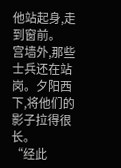他站起身,走到窗前。
宫墙外,那些士兵还在站岗。夕阳西下,将他们的影子拉得很长。
“经此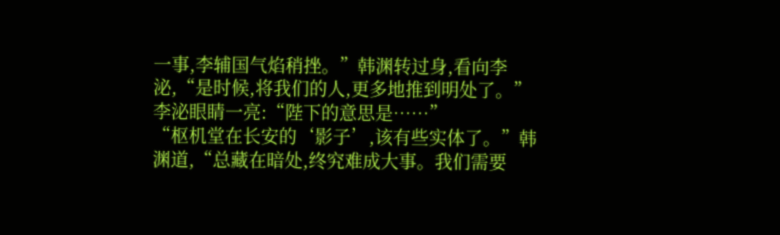一事,李辅国气焰稍挫。”韩渊转过身,看向李泌,“是时候,将我们的人,更多地推到明处了。”
李泌眼睛一亮:“陛下的意思是……”
“枢机堂在长安的‘影子’,该有些实体了。”韩渊道,“总藏在暗处,终究难成大事。我们需要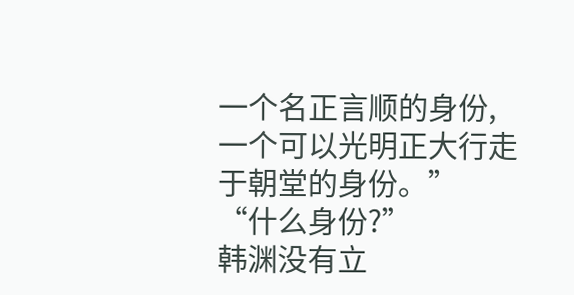一个名正言顺的身份,一个可以光明正大行走于朝堂的身份。”
“什么身份?”
韩渊没有立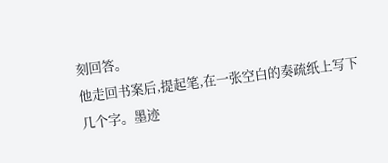刻回答。
他走回书案后,提起笔,在一张空白的奏疏纸上写下几个字。墨迹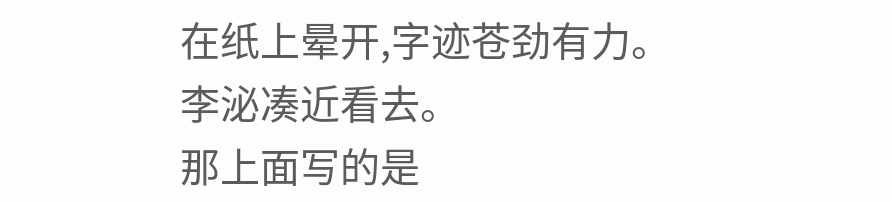在纸上晕开,字迹苍劲有力。
李泌凑近看去。
那上面写的是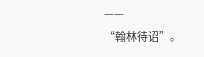——
“翰林待诏”。